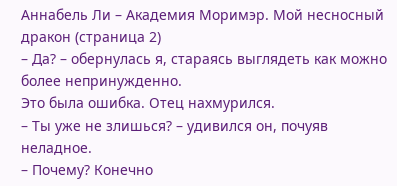Аннабель Ли – Академия Моримэр. Мой несносный дракон (страница 2)
– Да? – обернулась я, стараясь выглядеть как можно более непринужденно.
Это была ошибка. Отец нахмурился.
– Ты уже не злишься? – удивился он, почуяв неладное.
– Почему? Конечно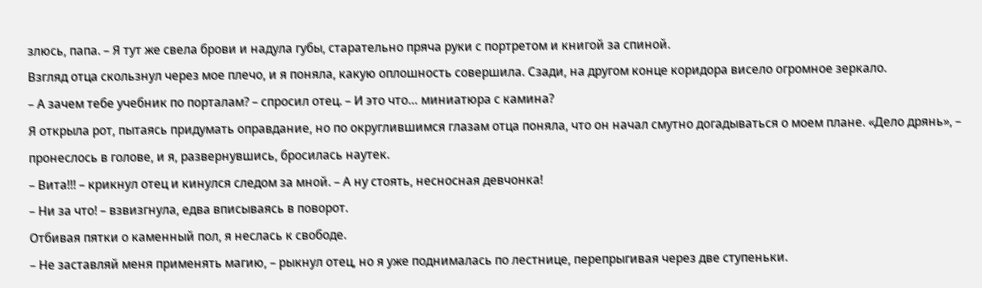злюсь, папа. – Я тут же свела брови и надула губы, старательно пряча руки с портретом и книгой за спиной.
Взгляд отца скользнул через мое плечо, и я поняла, какую оплошность совершила. Сзади, на другом конце коридора висело огромное зеркало.
– А зачем тебе учебник по порталам? – спросил отец. – И это что… миниатюра с камина?
Я открыла рот, пытаясь придумать оправдание, но по округлившимся глазам отца поняла, что он начал смутно догадываться о моем плане. «Дело дрянь», – пронеслось в голове, и я, развернувшись, бросилась наутек.
– Вита!!! – крикнул отец и кинулся следом за мной. – А ну стоять, несносная девчонка!
– Ни за что! – взвизгнула, едва вписываясь в поворот.
Отбивая пятки о каменный пол, я неслась к свободе.
– Не заставляй меня применять магию, – рыкнул отец, но я уже поднималась по лестнице, перепрыгивая через две ступеньки.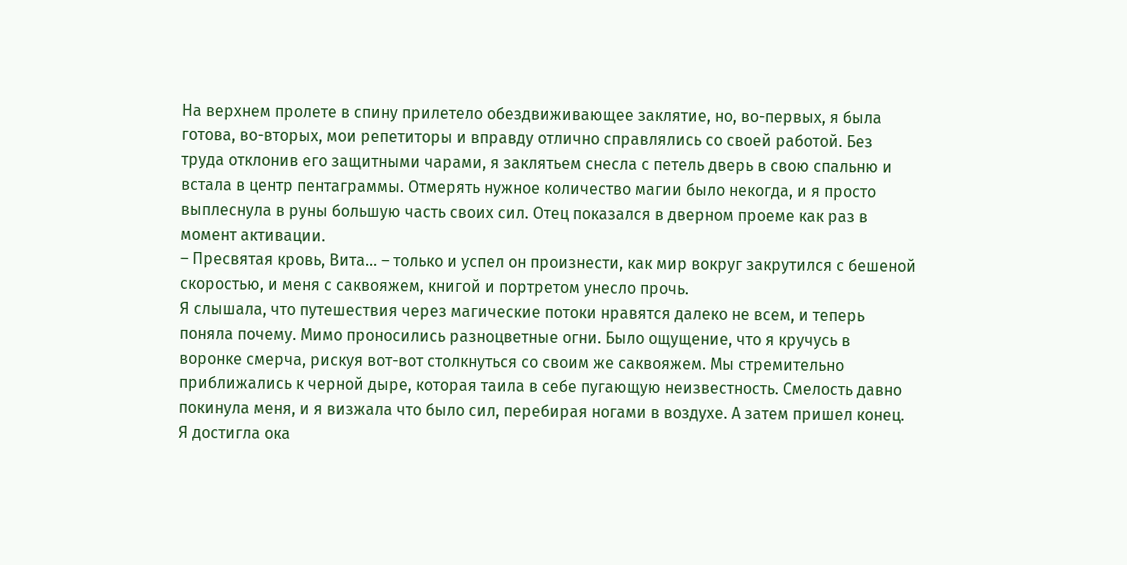На верхнем пролете в спину прилетело обездвиживающее заклятие, но, во-первых, я была готова, во-вторых, мои репетиторы и вправду отлично справлялись со своей работой. Без труда отклонив его защитными чарами, я заклятьем снесла с петель дверь в свою спальню и встала в центр пентаграммы. Отмерять нужное количество магии было некогда, и я просто выплеснула в руны большую часть своих сил. Отец показался в дверном проеме как раз в момент активации.
– Пресвятая кровь, Вита… – только и успел он произнести, как мир вокруг закрутился с бешеной скоростью, и меня с саквояжем, книгой и портретом унесло прочь.
Я слышала, что путешествия через магические потоки нравятся далеко не всем, и теперь поняла почему. Мимо проносились разноцветные огни. Было ощущение, что я кручусь в воронке смерча, рискуя вот-вот столкнуться со своим же саквояжем. Мы стремительно приближались к черной дыре, которая таила в себе пугающую неизвестность. Смелость давно покинула меня, и я визжала что было сил, перебирая ногами в воздухе. А затем пришел конец. Я достигла ока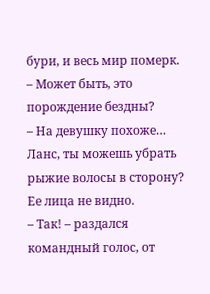бури, и весь мир померк.
– Может быть, это порождение бездны?
– На девушку похоже… Ланс, ты можешь убрать рыжие волосы в сторону? Ее лица не видно.
– Так! – раздался командный голос, от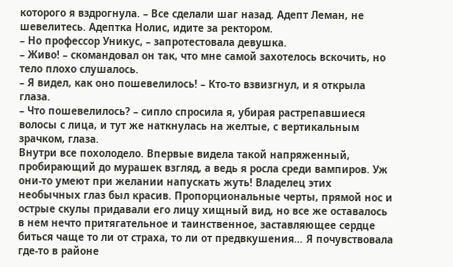которого я вздрогнула. – Все сделали шаг назад. Адепт Леман, не шевелитесь. Адептка Нолис, идите за ректором.
– Но профессор Уникус, – запротестовала девушка.
– Живо! – скомандовал он так, что мне самой захотелось вскочить, но тело плохо слушалось.
– Я видел, как оно пошевелилось! – Кто-то взвизгнул, и я открыла глаза.
– Что пошевелилось? – сипло спросила я, убирая растрепавшиеся волосы с лица, и тут же наткнулась на желтые, с вертикальным зрачком, глаза.
Внутри все похолодело. Впервые видела такой напряженный, пробирающий до мурашек взгляд, а ведь я росла среди вампиров. Уж они-то умеют при желании напускать жуть! Владелец этих необычных глаз был красив. Пропорциональные черты, прямой нос и острые скулы придавали его лицу хищный вид, но все же оставалось в нем нечто притягательное и таинственное, заставляющее сердце биться чаще то ли от страха, то ли от предвкушения… Я почувствовала где-то в районе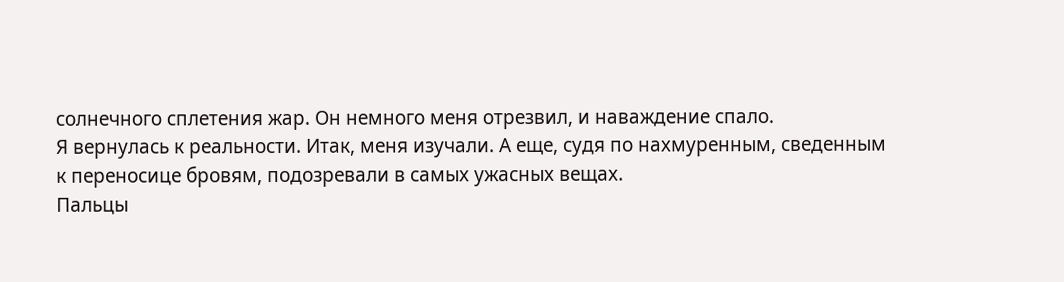солнечного сплетения жар. Он немного меня отрезвил, и наваждение спало.
Я вернулась к реальности. Итак, меня изучали. А еще, судя по нахмуренным, сведенным к переносице бровям, подозревали в самых ужасных вещах.
Пальцы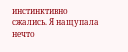инстинктивно сжались. Я нащупала нечто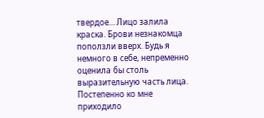твердое… Лицо залила краска. Брови незнакомца поползли вверх. Будь я немного в себе, непременно оценила бы столь выразительную часть лица. Постепенно ко мне приходило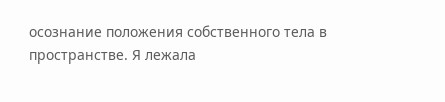осознание положения собственного тела в пространстве. Я лежала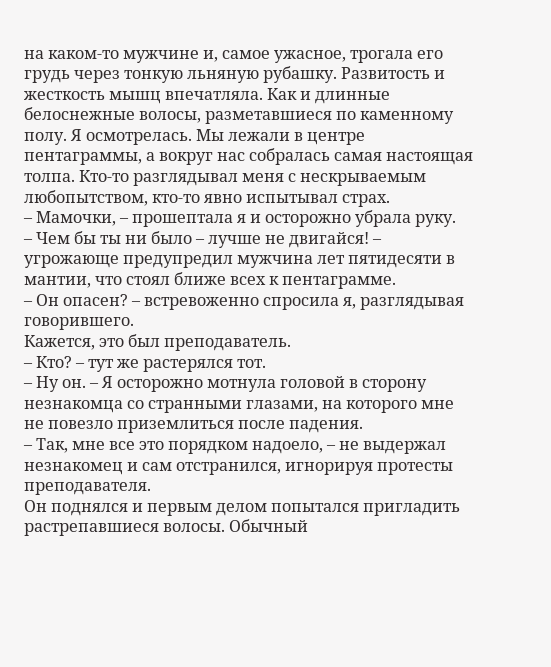на каком-то мужчине и, самое ужасное, трогала его грудь через тонкую льняную рубашку. Развитость и жесткость мышц впечатляла. Как и длинные белоснежные волосы, разметавшиеся по каменному полу. Я осмотрелась. Мы лежали в центре пентаграммы, а вокруг нас собралась самая настоящая толпа. Кто-то разглядывал меня с нескрываемым любопытством, кто-то явно испытывал страх.
– Мамочки, – прошептала я и осторожно убрала руку.
– Чем бы ты ни было – лучше не двигайся! – угрожающе предупредил мужчина лет пятидесяти в мантии, что стоял ближе всех к пентаграмме.
– Он опасен? – встревоженно спросила я, разглядывая говорившего.
Кажется, это был преподаватель.
– Кто? – тут же растерялся тот.
– Ну он. – Я осторожно мотнула головой в сторону незнакомца со странными глазами, на которого мне не повезло приземлиться после падения.
– Так, мне все это порядком надоело, – не выдержал незнакомец и сам отстранился, игнорируя протесты преподавателя.
Он поднялся и первым делом попытался пригладить растрепавшиеся волосы. Обычный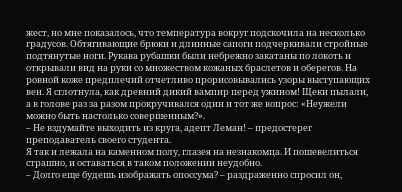жест, но мне показалось, что температура вокруг подскочила на несколько градусов. Обтягивающие брюки и длинные сапоги подчеркивали стройные подтянутые ноги. Рукава рубашки были небрежно закатаны по локоть и открывали вид на руки со множеством кожаных браслетов и оберегов. На ровной коже предплечий отчетливо прорисовывались узоры выступающих вен. Я сглотнула, как древний дикий вампир перед ужином! Щеки пылали, а в голове раз за разом прокручивался один и тот же вопрос: «Неужели можно быть настолько совершенным?».
– Не вздумайте выходить из круга, адепт Леман! – предостерег преподаватель своего студента.
Я так и лежала на каменном полу, глазея на незнакомца. И пошевелиться страшно, и оставаться в таком положении неудобно.
– Долго еще будешь изображать опоссума? – раздраженно спросил он,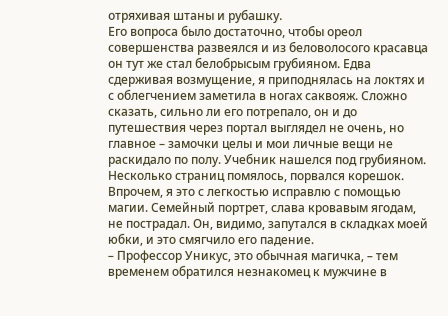отряхивая штаны и рубашку.
Его вопроса было достаточно, чтобы ореол совершенства развеялся и из беловолосого красавца он тут же стал белобрысым грубияном. Едва сдерживая возмущение, я приподнялась на локтях и с облегчением заметила в ногах саквояж. Сложно сказать, сильно ли его потрепало, он и до путешествия через портал выглядел не очень, но главное – замочки целы и мои личные вещи не раскидало по полу. Учебник нашелся под грубияном. Несколько страниц помялось, порвался корешок. Впрочем, я это с легкостью исправлю с помощью магии. Семейный портрет, слава кровавым ягодам, не пострадал. Он, видимо, запутался в складках моей юбки, и это смягчило его падение.
– Профессор Уникус, это обычная магичка, – тем временем обратился незнакомец к мужчине в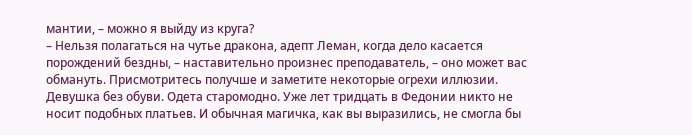мантии, – можно я выйду из круга?
– Нельзя полагаться на чутье дракона, адепт Леман, когда дело касается порождений бездны, – наставительно произнес преподаватель, – оно может вас обмануть. Присмотритесь получше и заметите некоторые огрехи иллюзии. Девушка без обуви. Одета старомодно. Уже лет тридцать в Федонии никто не носит подобных платьев. И обычная магичка, как вы выразились, не смогла бы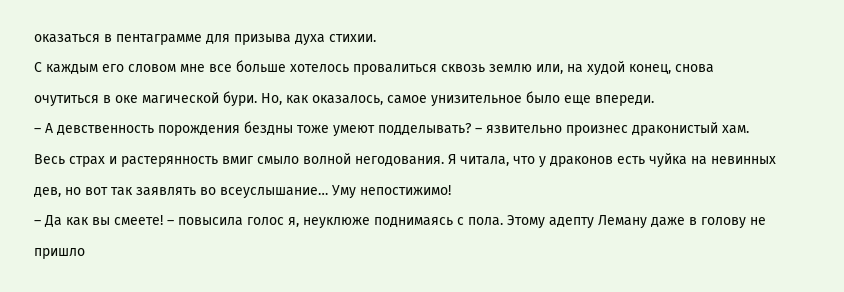оказаться в пентаграмме для призыва духа стихии.
С каждым его словом мне все больше хотелось провалиться сквозь землю или, на худой конец, снова очутиться в оке магической бури. Но, как оказалось, самое унизительное было еще впереди.
– А девственность порождения бездны тоже умеют подделывать? – язвительно произнес драконистый хам.
Весь страх и растерянность вмиг смыло волной негодования. Я читала, что у драконов есть чуйка на невинных дев, но вот так заявлять во всеуслышание… Уму непостижимо!
– Да как вы смеете! – повысила голос я, неуклюже поднимаясь с пола. Этому адепту Леману даже в голову не пришло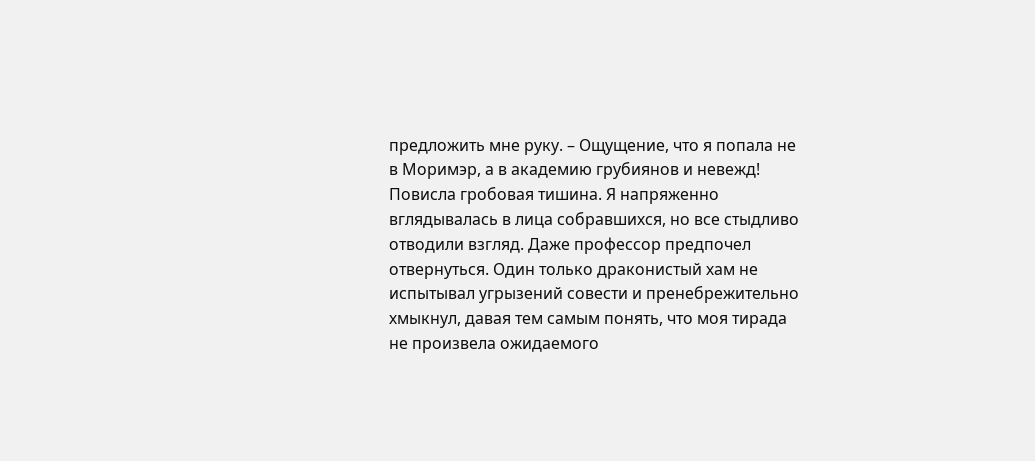предложить мне руку. – Ощущение, что я попала не в Моримэр, а в академию грубиянов и невежд!
Повисла гробовая тишина. Я напряженно вглядывалась в лица собравшихся, но все стыдливо отводили взгляд. Даже профессор предпочел отвернуться. Один только драконистый хам не испытывал угрызений совести и пренебрежительно хмыкнул, давая тем самым понять, что моя тирада не произвела ожидаемого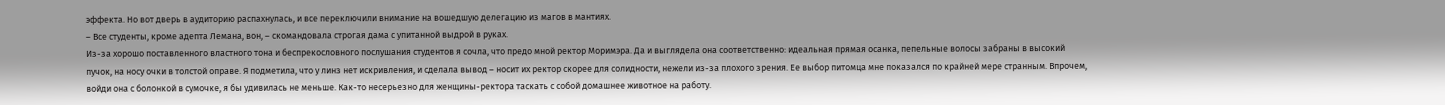эффекта. Но вот дверь в аудиторию распахнулась, и все переключили внимание на вошедшую делегацию из магов в мантиях.
– Все студенты, кроме адепта Лемана, вон, – скомандовала строгая дама с упитанной выдрой в руках.
Из-за хорошо поставленного властного тона и беспрекословного послушания студентов я сочла, что предо мной ректор Моримэра. Да и выглядела она соответственно: идеальная прямая осанка, пепельные волосы забраны в высокий пучок, на носу очки в толстой оправе. Я подметила, что у линз нет искривления, и сделала вывод – носит их ректор скорее для солидности, нежели из-за плохого зрения. Ее выбор питомца мне показался по крайней мере странным. Впрочем, войди она с болонкой в сумочке, я бы удивилась не меньше. Как-то несерьезно для женщины-ректора таскать с собой домашнее животное на работу.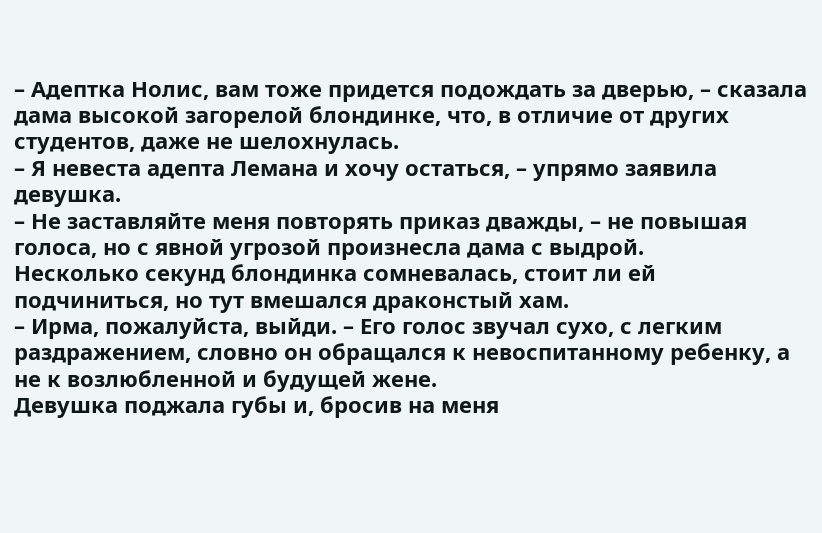– Адептка Нолис, вам тоже придется подождать за дверью, – сказала дама высокой загорелой блондинке, что, в отличие от других студентов, даже не шелохнулась.
– Я невеста адепта Лемана и хочу остаться, – упрямо заявила девушка.
– Не заставляйте меня повторять приказ дважды, – не повышая голоса, но с явной угрозой произнесла дама с выдрой.
Несколько секунд блондинка сомневалась, стоит ли ей подчиниться, но тут вмешался драконстый хам.
– Ирма, пожалуйста, выйди. – Его голос звучал сухо, с легким раздражением, словно он обращался к невоспитанному ребенку, а не к возлюбленной и будущей жене.
Девушка поджала губы и, бросив на меня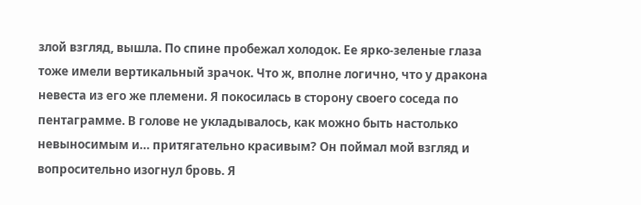злой взгляд, вышла. По спине пробежал холодок. Ее ярко-зеленые глаза тоже имели вертикальный зрачок. Что ж, вполне логично, что у дракона невеста из его же племени. Я покосилась в сторону своего соседа по пентаграмме. В голове не укладывалось, как можно быть настолько невыносимым и… притягательно красивым? Он поймал мой взгляд и вопросительно изогнул бровь. Я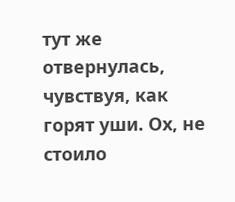тут же отвернулась, чувствуя, как горят уши. Ох, не стоило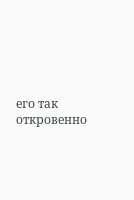его так откровенно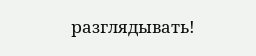разглядывать!